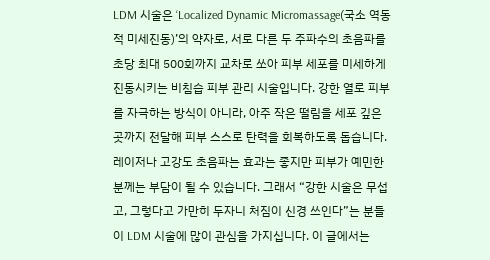LDM 시술은 ‘Localized Dynamic Micromassage(국소 역동적 미세진동)’의 약자로, 서로 다른 두 주파수의 초음파를 초당 최대 500회까지 교차로 쏘아 피부 세포를 미세하게 진동시키는 비침습 피부 관리 시술입니다. 강한 열로 피부를 자극하는 방식이 아니라, 아주 작은 떨림을 세포 깊은 곳까지 전달해 피부 스스로 탄력을 회복하도록 돕습니다.
레이저나 고강도 초음파는 효과는 좋지만 피부가 예민한 분께는 부담이 될 수 있습니다. 그래서 “강한 시술은 무섭고, 그렇다고 가만히 두자니 처짐이 신경 쓰인다”는 분들이 LDM 시술에 많이 관심을 가지십니다. 이 글에서는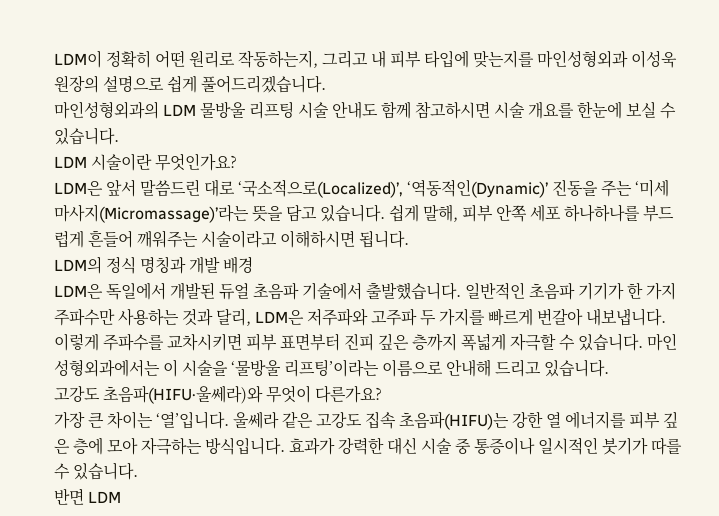LDM이 정확히 어떤 원리로 작동하는지, 그리고 내 피부 타입에 맞는지를 마인성형외과 이성욱 원장의 설명으로 쉽게 풀어드리겠습니다.
마인성형외과의 LDM 물방울 리프팅 시술 안내도 함께 참고하시면 시술 개요를 한눈에 보실 수 있습니다.
LDM 시술이란 무엇인가요?
LDM은 앞서 말씀드린 대로 ‘국소적으로(Localized)’, ‘역동적인(Dynamic)’ 진동을 주는 ‘미세 마사지(Micromassage)’라는 뜻을 담고 있습니다. 쉽게 말해, 피부 안쪽 세포 하나하나를 부드럽게 흔들어 깨워주는 시술이라고 이해하시면 됩니다.
LDM의 정식 명칭과 개발 배경
LDM은 독일에서 개발된 듀얼 초음파 기술에서 출발했습니다. 일반적인 초음파 기기가 한 가지 주파수만 사용하는 것과 달리, LDM은 저주파와 고주파 두 가지를 빠르게 번갈아 내보냅니다. 이렇게 주파수를 교차시키면 피부 표면부터 진피 깊은 층까지 폭넓게 자극할 수 있습니다. 마인성형외과에서는 이 시술을 ‘물방울 리프팅’이라는 이름으로 안내해 드리고 있습니다.
고강도 초음파(HIFU·울쎄라)와 무엇이 다른가요?
가장 큰 차이는 ‘열’입니다. 울쎄라 같은 고강도 집속 초음파(HIFU)는 강한 열 에너지를 피부 깊은 층에 모아 자극하는 방식입니다. 효과가 강력한 대신 시술 중 통증이나 일시적인 붓기가 따를 수 있습니다.
반면 LDM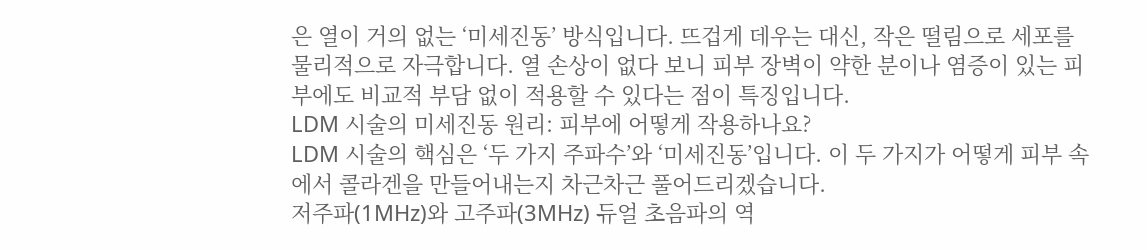은 열이 거의 없는 ‘미세진동’ 방식입니다. 뜨겁게 데우는 대신, 작은 떨림으로 세포를 물리적으로 자극합니다. 열 손상이 없다 보니 피부 장벽이 약한 분이나 염증이 있는 피부에도 비교적 부담 없이 적용할 수 있다는 점이 특징입니다.
LDM 시술의 미세진동 원리: 피부에 어떻게 작용하나요?
LDM 시술의 핵심은 ‘두 가지 주파수’와 ‘미세진동’입니다. 이 두 가지가 어떻게 피부 속에서 콜라겐을 만들어내는지 차근차근 풀어드리겠습니다.
저주파(1MHz)와 고주파(3MHz) 듀얼 초음파의 역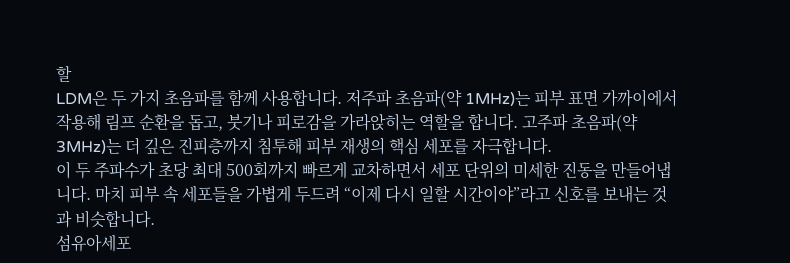할
LDM은 두 가지 초음파를 함께 사용합니다. 저주파 초음파(약 1MHz)는 피부 표면 가까이에서 작용해 림프 순환을 돕고, 붓기나 피로감을 가라앉히는 역할을 합니다. 고주파 초음파(약 3MHz)는 더 깊은 진피층까지 침투해 피부 재생의 핵심 세포를 자극합니다.
이 두 주파수가 초당 최대 500회까지 빠르게 교차하면서 세포 단위의 미세한 진동을 만들어냅니다. 마치 피부 속 세포들을 가볍게 두드려 “이제 다시 일할 시간이야”라고 신호를 보내는 것과 비슷합니다.
섬유아세포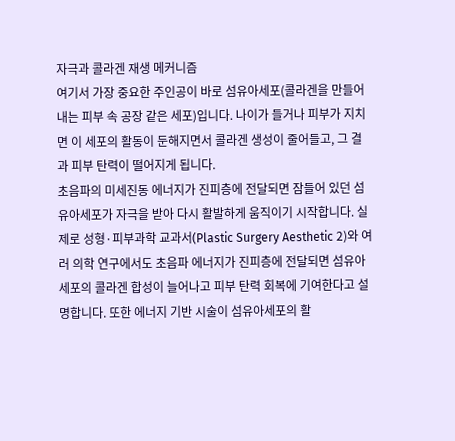자극과 콜라겐 재생 메커니즘
여기서 가장 중요한 주인공이 바로 섬유아세포(콜라겐을 만들어내는 피부 속 공장 같은 세포)입니다. 나이가 들거나 피부가 지치면 이 세포의 활동이 둔해지면서 콜라겐 생성이 줄어들고, 그 결과 피부 탄력이 떨어지게 됩니다.
초음파의 미세진동 에너지가 진피층에 전달되면 잠들어 있던 섬유아세포가 자극을 받아 다시 활발하게 움직이기 시작합니다. 실제로 성형·피부과학 교과서(Plastic Surgery Aesthetic 2)와 여러 의학 연구에서도 초음파 에너지가 진피층에 전달되면 섬유아세포의 콜라겐 합성이 늘어나고 피부 탄력 회복에 기여한다고 설명합니다. 또한 에너지 기반 시술이 섬유아세포의 활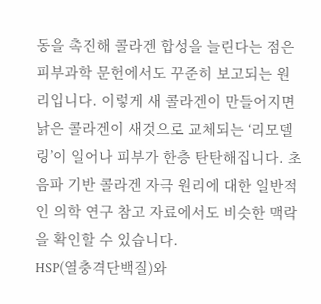동을 촉진해 콜라겐 합성을 늘린다는 점은 피부과학 문헌에서도 꾸준히 보고되는 원리입니다. 이렇게 새 콜라겐이 만들어지면 낡은 콜라겐이 새것으로 교체되는 ‘리모델링’이 일어나 피부가 한층 탄탄해집니다. 초음파 기반 콜라겐 자극 원리에 대한 일반적인 의학 연구 참고 자료에서도 비슷한 맥락을 확인할 수 있습니다.
HSP(열충격단백질)와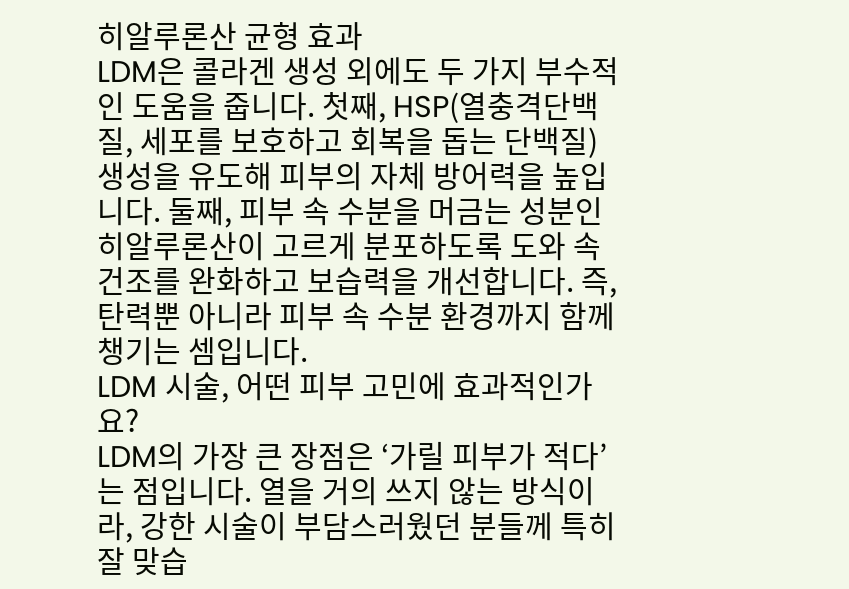히알루론산 균형 효과
LDM은 콜라겐 생성 외에도 두 가지 부수적인 도움을 줍니다. 첫째, HSP(열충격단백질, 세포를 보호하고 회복을 돕는 단백질) 생성을 유도해 피부의 자체 방어력을 높입니다. 둘째, 피부 속 수분을 머금는 성분인 히알루론산이 고르게 분포하도록 도와 속건조를 완화하고 보습력을 개선합니다. 즉, 탄력뿐 아니라 피부 속 수분 환경까지 함께 챙기는 셈입니다.
LDM 시술, 어떤 피부 고민에 효과적인가요?
LDM의 가장 큰 장점은 ‘가릴 피부가 적다’는 점입니다. 열을 거의 쓰지 않는 방식이라, 강한 시술이 부담스러웠던 분들께 특히 잘 맞습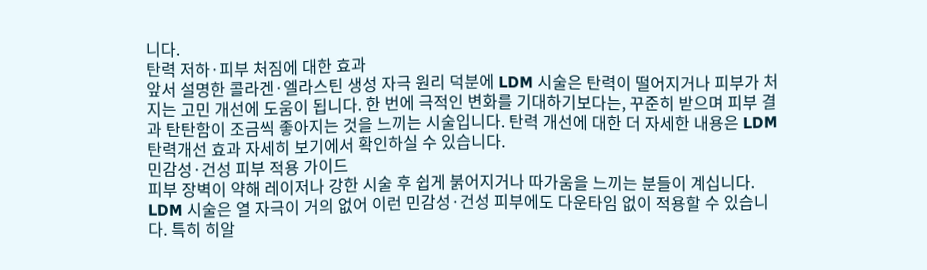니다.
탄력 저하·피부 처짐에 대한 효과
앞서 설명한 콜라겐·엘라스틴 생성 자극 원리 덕분에 LDM 시술은 탄력이 떨어지거나 피부가 처지는 고민 개선에 도움이 됩니다. 한 번에 극적인 변화를 기대하기보다는, 꾸준히 받으며 피부 결과 탄탄함이 조금씩 좋아지는 것을 느끼는 시술입니다. 탄력 개선에 대한 더 자세한 내용은 LDM 탄력개선 효과 자세히 보기에서 확인하실 수 있습니다.
민감성·건성 피부 적용 가이드
피부 장벽이 약해 레이저나 강한 시술 후 쉽게 붉어지거나 따가움을 느끼는 분들이 계십니다. LDM 시술은 열 자극이 거의 없어 이런 민감성·건성 피부에도 다운타임 없이 적용할 수 있습니다. 특히 히알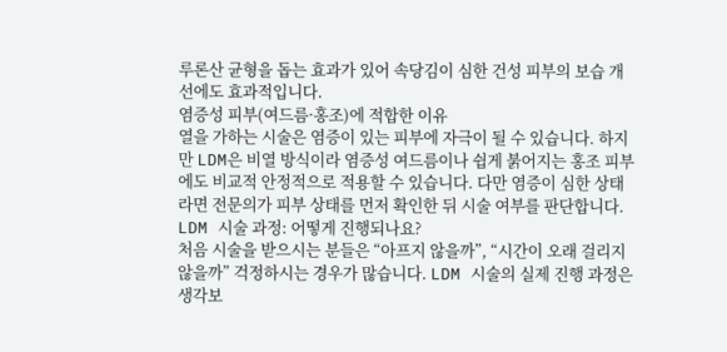루론산 균형을 돕는 효과가 있어 속당김이 심한 건성 피부의 보습 개선에도 효과적입니다.
염증성 피부(여드름·홍조)에 적합한 이유
열을 가하는 시술은 염증이 있는 피부에 자극이 될 수 있습니다. 하지만 LDM은 비열 방식이라 염증성 여드름이나 쉽게 붉어지는 홍조 피부에도 비교적 안정적으로 적용할 수 있습니다. 다만 염증이 심한 상태라면 전문의가 피부 상태를 먼저 확인한 뒤 시술 여부를 판단합니다.
LDM 시술 과정: 어떻게 진행되나요?
처음 시술을 받으시는 분들은 “아프지 않을까”, “시간이 오래 걸리지 않을까” 걱정하시는 경우가 많습니다. LDM 시술의 실제 진행 과정은 생각보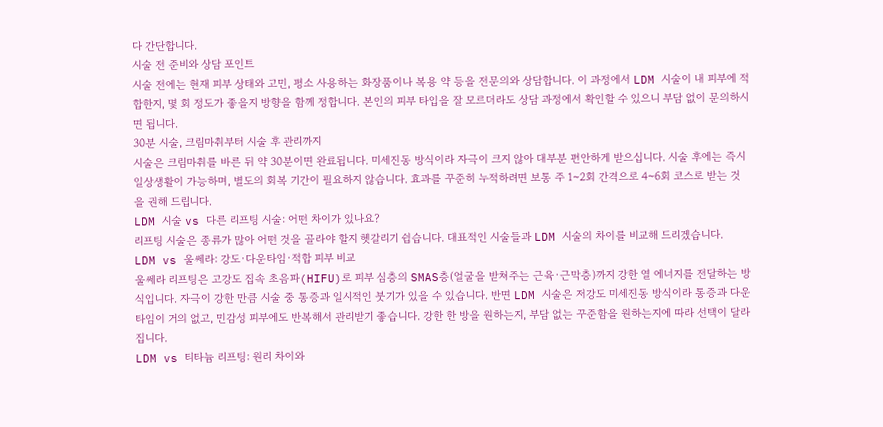다 간단합니다.
시술 전 준비와 상담 포인트
시술 전에는 현재 피부 상태와 고민, 평소 사용하는 화장품이나 복용 약 등을 전문의와 상담합니다. 이 과정에서 LDM 시술이 내 피부에 적합한지, 몇 회 정도가 좋을지 방향을 함께 정합니다. 본인의 피부 타입을 잘 모르더라도 상담 과정에서 확인할 수 있으니 부담 없이 문의하시면 됩니다.
30분 시술, 크림마취부터 시술 후 관리까지
시술은 크림마취를 바른 뒤 약 30분이면 완료됩니다. 미세진동 방식이라 자극이 크지 않아 대부분 편안하게 받으십니다. 시술 후에는 즉시 일상생활이 가능하며, 별도의 회복 기간이 필요하지 않습니다. 효과를 꾸준히 누적하려면 보통 주 1~2회 간격으로 4~6회 코스로 받는 것을 권해 드립니다.
LDM 시술 vs 다른 리프팅 시술: 어떤 차이가 있나요?
리프팅 시술은 종류가 많아 어떤 것을 골라야 할지 헷갈리기 쉽습니다. 대표적인 시술들과 LDM 시술의 차이를 비교해 드리겠습니다.
LDM vs 울쎄라: 강도·다운타임·적합 피부 비교
울쎄라 리프팅은 고강도 집속 초음파(HIFU)로 피부 심층의 SMAS층(얼굴을 받쳐주는 근육·근막층)까지 강한 열 에너지를 전달하는 방식입니다. 자극이 강한 만큼 시술 중 통증과 일시적인 붓기가 있을 수 있습니다. 반면 LDM 시술은 저강도 미세진동 방식이라 통증과 다운타임이 거의 없고, 민감성 피부에도 반복해서 관리받기 좋습니다. 강한 한 방을 원하는지, 부담 없는 꾸준함을 원하는지에 따라 선택이 달라집니다.
LDM vs 티타늄 리프팅: 원리 차이와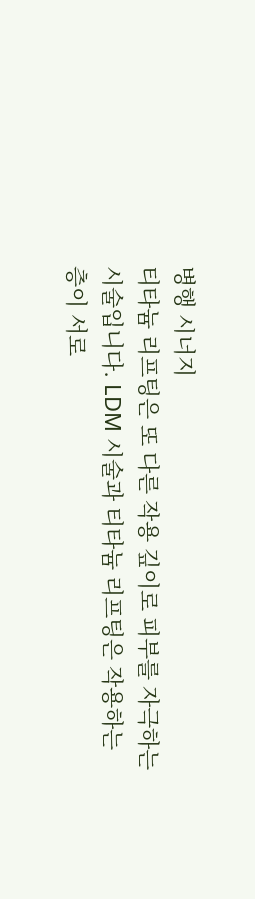병행 시너지
티타늄 리프팅은 또 다른 작용 깊이로 피부를 자극하는 시술입니다. LDM 시술과 티타늄 리프팅은 작용하는 층이 서로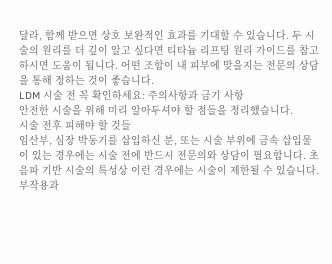달라, 함께 받으면 상호 보완적인 효과를 기대할 수 있습니다. 두 시술의 원리를 더 깊이 알고 싶다면 티타늄 리프팅 원리 가이드를 참고하시면 도움이 됩니다. 어떤 조합이 내 피부에 맞을지는 전문의 상담을 통해 정하는 것이 좋습니다.
LDM 시술 전 꼭 확인하세요: 주의사항과 금기 사항
안전한 시술을 위해 미리 알아두셔야 할 점들을 정리했습니다.
시술 전후 피해야 할 것들
임산부, 심장 박동기를 삽입하신 분, 또는 시술 부위에 금속 삽입물이 있는 경우에는 시술 전에 반드시 전문의와 상담이 필요합니다. 초음파 기반 시술의 특성상 이런 경우에는 시술이 제한될 수 있습니다.
부작용과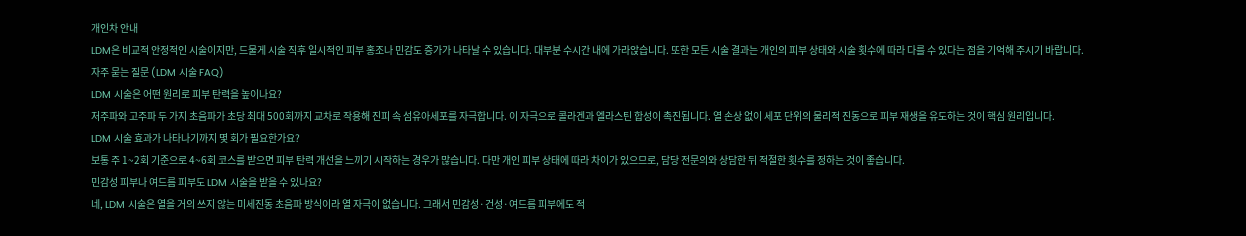개인차 안내
LDM은 비교적 안정적인 시술이지만, 드물게 시술 직후 일시적인 피부 홍조나 민감도 증가가 나타날 수 있습니다. 대부분 수시간 내에 가라앉습니다. 또한 모든 시술 결과는 개인의 피부 상태와 시술 횟수에 따라 다를 수 있다는 점을 기억해 주시기 바랍니다.
자주 묻는 질문 (LDM 시술 FAQ)
LDM 시술은 어떤 원리로 피부 탄력을 높이나요?
저주파와 고주파 두 가지 초음파가 초당 최대 500회까지 교차로 작용해 진피 속 섬유아세포를 자극합니다. 이 자극으로 콜라겐과 엘라스틴 합성이 촉진됩니다. 열 손상 없이 세포 단위의 물리적 진동으로 피부 재생을 유도하는 것이 핵심 원리입니다.
LDM 시술 효과가 나타나기까지 몇 회가 필요한가요?
보통 주 1~2회 기준으로 4~6회 코스를 받으면 피부 탄력 개선을 느끼기 시작하는 경우가 많습니다. 다만 개인 피부 상태에 따라 차이가 있으므로, 담당 전문의와 상담한 뒤 적절한 횟수를 정하는 것이 좋습니다.
민감성 피부나 여드름 피부도 LDM 시술을 받을 수 있나요?
네, LDM 시술은 열을 거의 쓰지 않는 미세진동 초음파 방식이라 열 자극이 없습니다. 그래서 민감성·건성·여드름 피부에도 적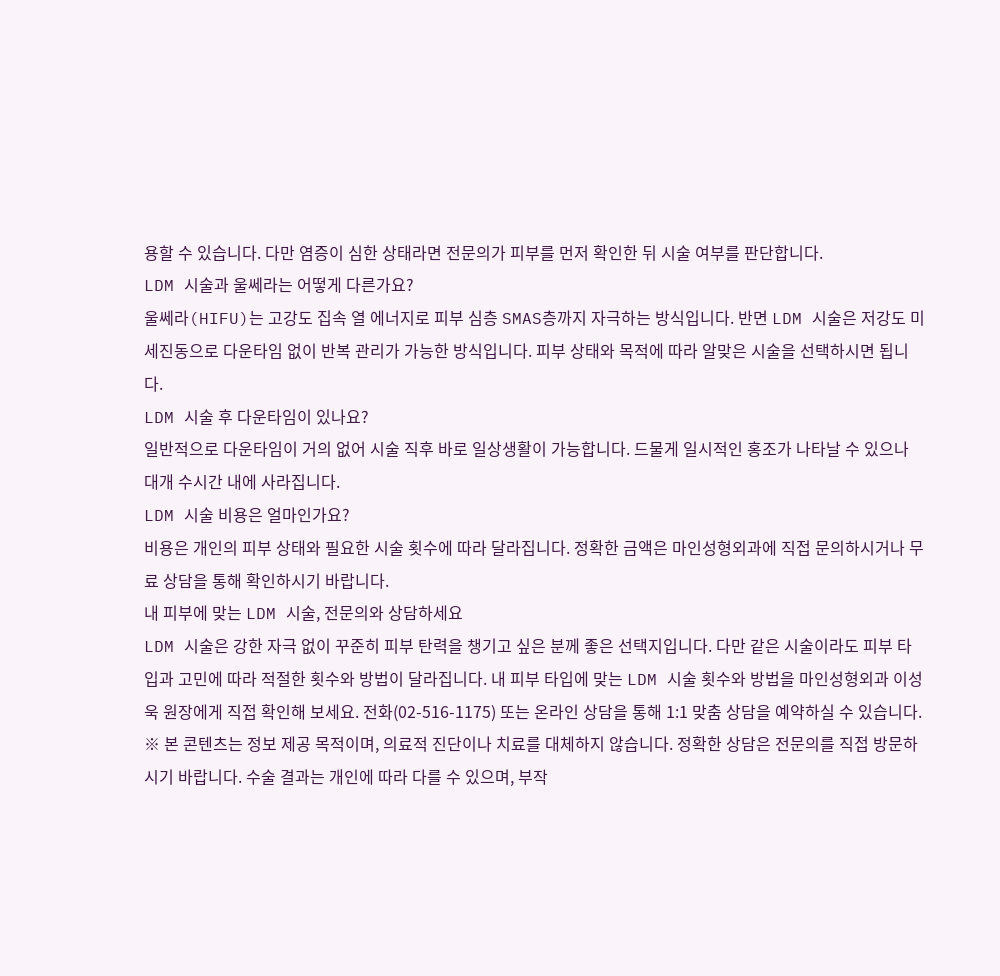용할 수 있습니다. 다만 염증이 심한 상태라면 전문의가 피부를 먼저 확인한 뒤 시술 여부를 판단합니다.
LDM 시술과 울쎄라는 어떻게 다른가요?
울쎄라(HIFU)는 고강도 집속 열 에너지로 피부 심층 SMAS층까지 자극하는 방식입니다. 반면 LDM 시술은 저강도 미세진동으로 다운타임 없이 반복 관리가 가능한 방식입니다. 피부 상태와 목적에 따라 알맞은 시술을 선택하시면 됩니다.
LDM 시술 후 다운타임이 있나요?
일반적으로 다운타임이 거의 없어 시술 직후 바로 일상생활이 가능합니다. 드물게 일시적인 홍조가 나타날 수 있으나 대개 수시간 내에 사라집니다.
LDM 시술 비용은 얼마인가요?
비용은 개인의 피부 상태와 필요한 시술 횟수에 따라 달라집니다. 정확한 금액은 마인성형외과에 직접 문의하시거나 무료 상담을 통해 확인하시기 바랍니다.
내 피부에 맞는 LDM 시술, 전문의와 상담하세요
LDM 시술은 강한 자극 없이 꾸준히 피부 탄력을 챙기고 싶은 분께 좋은 선택지입니다. 다만 같은 시술이라도 피부 타입과 고민에 따라 적절한 횟수와 방법이 달라집니다. 내 피부 타입에 맞는 LDM 시술 횟수와 방법을 마인성형외과 이성욱 원장에게 직접 확인해 보세요. 전화(02-516-1175) 또는 온라인 상담을 통해 1:1 맞춤 상담을 예약하실 수 있습니다.
※ 본 콘텐츠는 정보 제공 목적이며, 의료적 진단이나 치료를 대체하지 않습니다. 정확한 상담은 전문의를 직접 방문하시기 바랍니다. 수술 결과는 개인에 따라 다를 수 있으며, 부작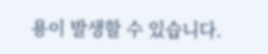용이 발생할 수 있습니다.